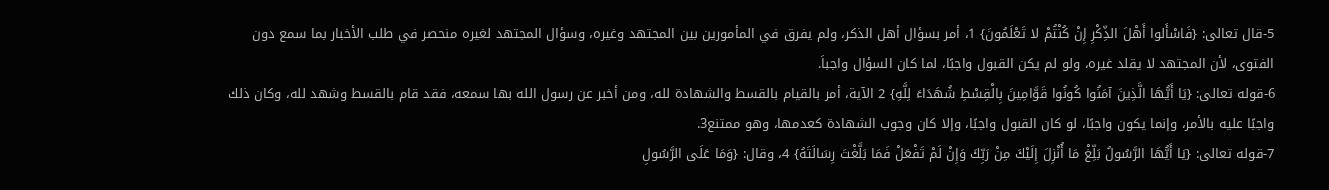5-قال تعالى: {فَاسْأَلوا أَهْلَ الذِّكْرِ إِنْ كُنْتُمْ لا تَعْلَمُونَ} 1، أمر بسؤال أهل الذكر، ولم يفرق في المأمورين بين المجتهد وغيره، وسؤال المجتهد لغيره منحصر في طلب الأخبار بما سمع دون الفتوى، لأن المجتهد لا يقلد غيره، ولو لم يكن القبول واجبًا، لما كان السؤال واجباَ.
6-قوله تعالى: {يَا أَيُّهَا الَّذِينَ آمَنُوا كُونُوا قَوَّامِينَ بِالْقِسْطِ شُهَدَاءَ لِلَّهِ} 2 الآية، أمر بالقيام بالقسط والشهادة لله، ومن أخبر عن رسول الله بها سمعه، فقد قام بالقسط وشهد لله، وكان ذلك واجبًا عليه بالأمر، وإنما يكون واجبًا، لو كان القبول واجبًا، وإلا كان وجوب الشهادة كعدمها، وهو ممتنع3.
7-قوله تعالى: {يَا أَيُّهَا الرَّسُولُ بَلِّغْ مَا أُنْزِلَ إِلَيْكَ مِنْ رَبِّكَ وَإِنْ لَمْ تَفْعَلْ فَمَا بَلَّغْتَ رِسَالَتَهُ} 4، وقال: {وَمَا عَلَى الرَّسُولِ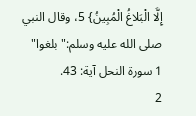إِلَّا الْبَلاغُ الْمُبِينُ} 5، وقال النبي صلى الله عليه وسلم:"بلغوا"
1 سورة النحل آية: 43.
2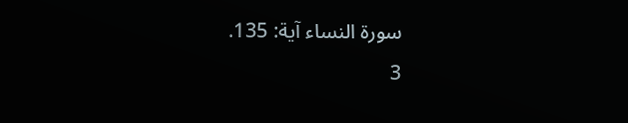سورة النساء آية: 135.
3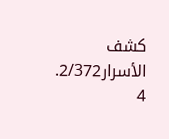كشف الأسرار2/372.
4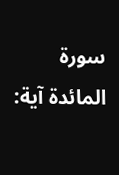سورة المائدة آية: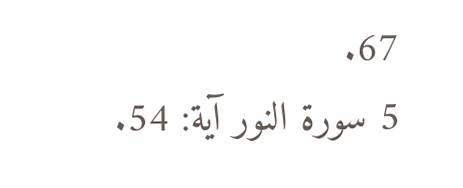67.
5 سورة النور آية: 54.